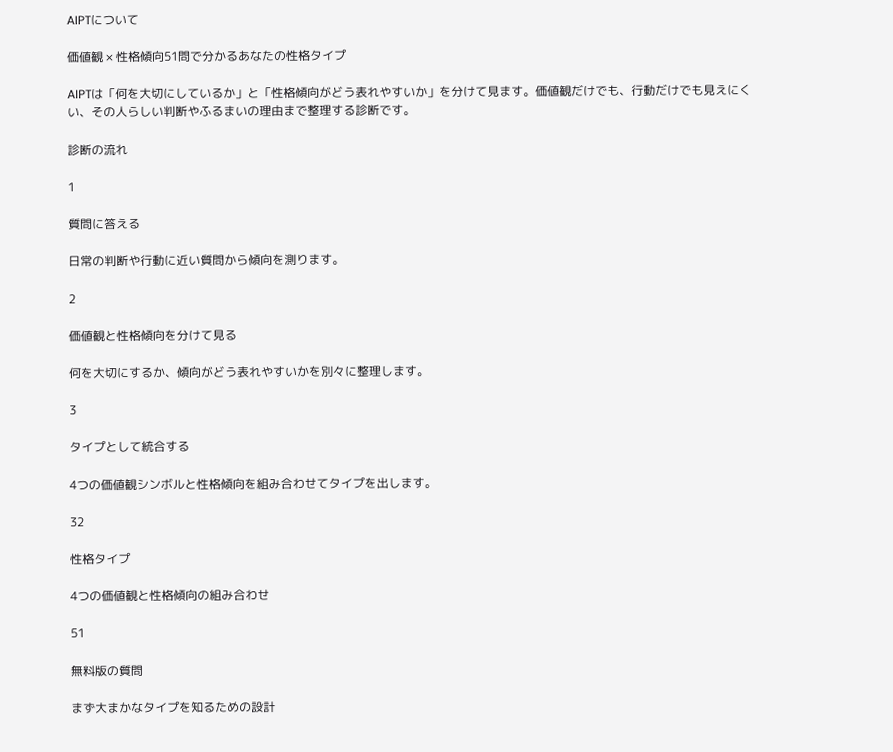AIPTについて

価値観 × 性格傾向51問で分かるあなたの性格タイプ

AIPTは「何を大切にしているか」と「性格傾向がどう表れやすいか」を分けて見ます。価値観だけでも、行動だけでも見えにくい、その人らしい判断やふるまいの理由まで整理する診断です。

診断の流れ

1

質問に答える

日常の判断や行動に近い質問から傾向を測ります。

2

価値観と性格傾向を分けて見る

何を大切にするか、傾向がどう表れやすいかを別々に整理します。

3

タイプとして統合する

4つの価値観シンボルと性格傾向を組み合わせてタイプを出します。

32

性格タイプ

4つの価値観と性格傾向の組み合わせ

51

無料版の質問

まず大まかなタイプを知るための設計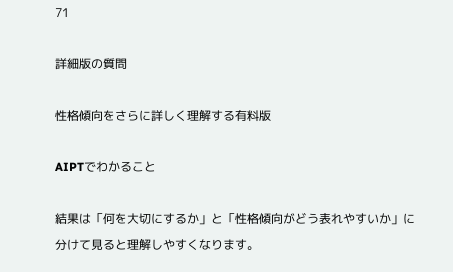71

詳細版の質問

性格傾向をさらに詳しく理解する有料版

AIPTでわかること

結果は「何を大切にするか」と「性格傾向がどう表れやすいか」に分けて見ると理解しやすくなります。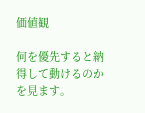価値観

何を優先すると納得して動けるのかを見ます。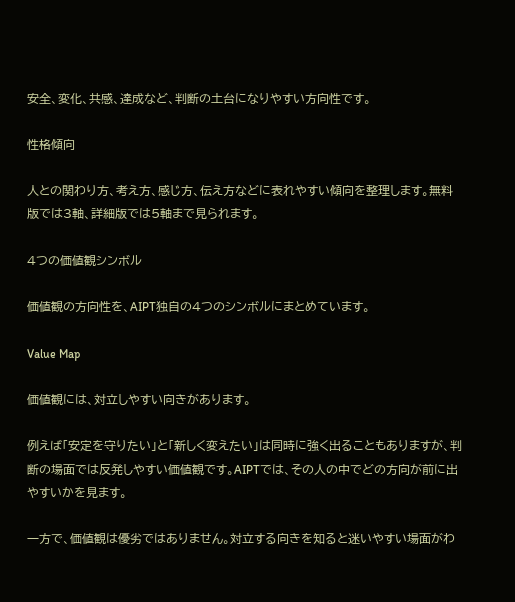安全、変化、共感、達成など、判断の土台になりやすい方向性です。

性格傾向

人との関わり方、考え方、感じ方、伝え方などに表れやすい傾向を整理します。無料版では3軸、詳細版では5軸まで見られます。

4つの価値観シンボル

価値観の方向性を、AIPT独自の4つのシンボルにまとめています。

Value Map

価値観には、対立しやすい向きがあります。

例えば「安定を守りたい」と「新しく変えたい」は同時に強く出ることもありますが、判断の場面では反発しやすい価値観です。AIPTでは、その人の中でどの方向が前に出やすいかを見ます。

一方で、価値観は優劣ではありません。対立する向きを知ると迷いやすい場面がわ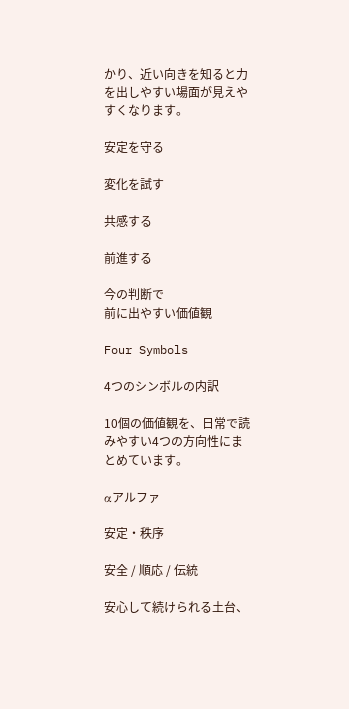かり、近い向きを知ると力を出しやすい場面が見えやすくなります。

安定を守る

変化を試す

共感する

前進する

今の判断で
前に出やすい価値観

Four Symbols

4つのシンボルの内訳

10個の価値観を、日常で読みやすい4つの方向性にまとめています。

αアルファ

安定・秩序

安全 / 順応 / 伝統

安心して続けられる土台、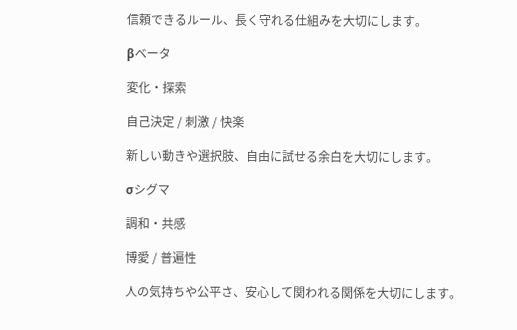信頼できるルール、長く守れる仕組みを大切にします。

βベータ

変化・探索

自己決定 / 刺激 / 快楽

新しい動きや選択肢、自由に試せる余白を大切にします。

σシグマ

調和・共感

博愛 / 普遍性

人の気持ちや公平さ、安心して関われる関係を大切にします。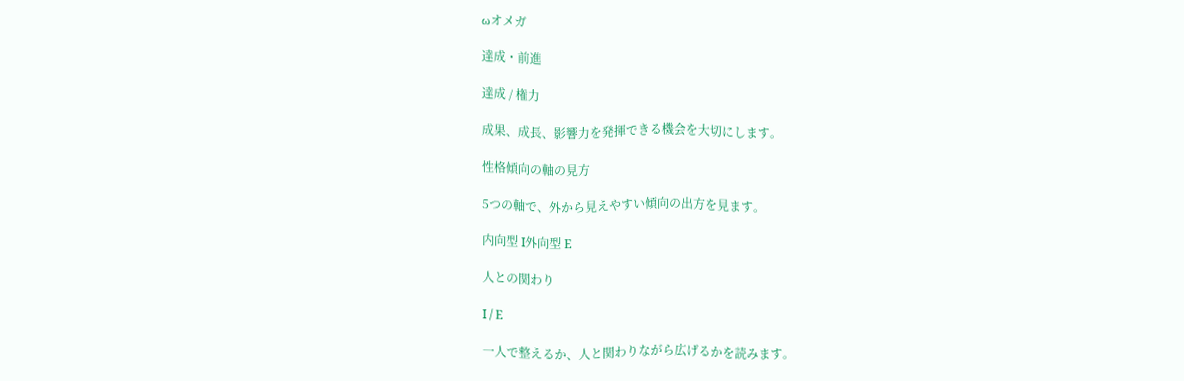ωオメガ

達成・前進

達成 / 権力

成果、成長、影響力を発揮できる機会を大切にします。

性格傾向の軸の見方

5つの軸で、外から見えやすい傾向の出方を見ます。

内向型 I外向型 E

人との関わり

I / E

一人で整えるか、人と関わりながら広げるかを読みます。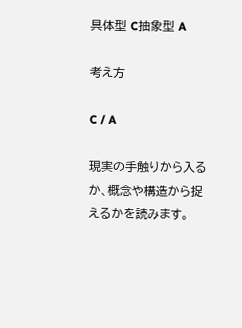具体型 C抽象型 A

考え方

C / A

現実の手触りから入るか、概念や構造から捉えるかを読みます。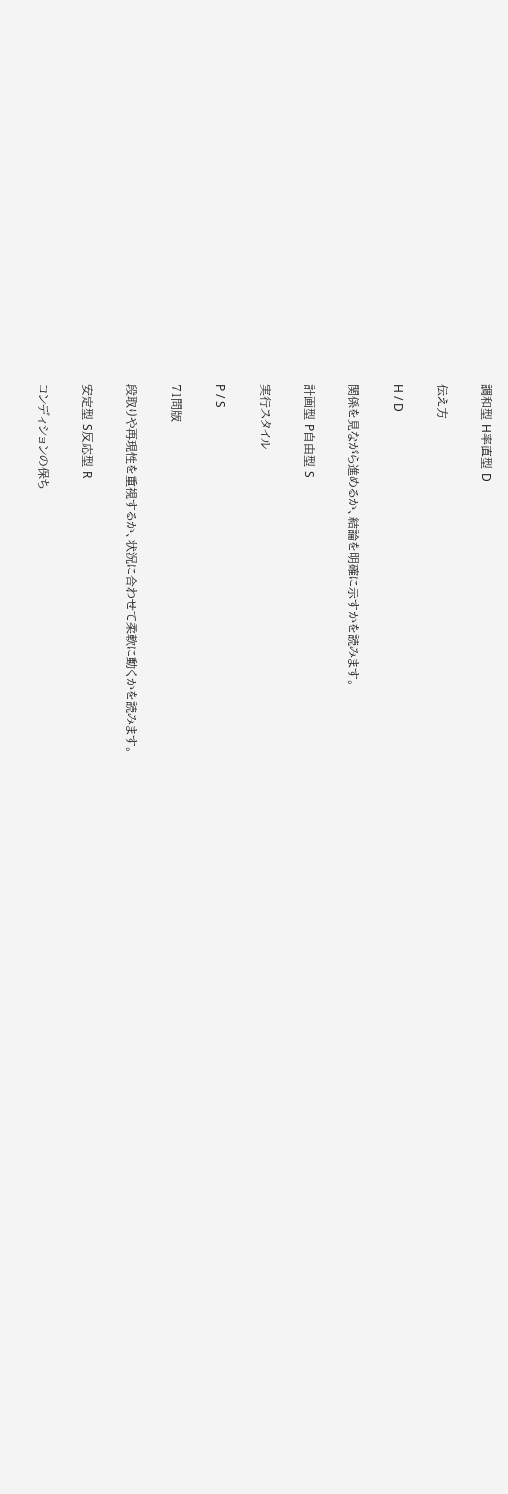調和型 H率直型 D

伝え方

H / D

関係を見ながら進めるか、結論を明確に示すかを読みます。

計画型 P自由型 S

実行スタイル

P / S

71問版

段取りや再現性を重視するか、状況に合わせて柔軟に動くかを読みます。

安定型 S反応型 R

コンディションの保ち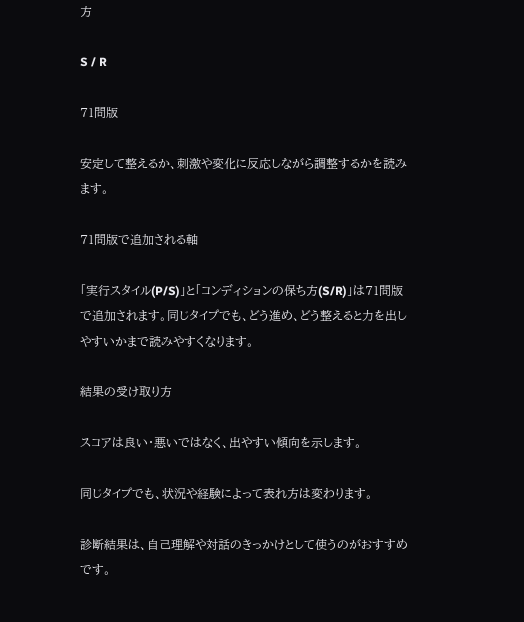方

S / R

71問版

安定して整えるか、刺激や変化に反応しながら調整するかを読みます。

71問版で追加される軸

「実行スタイル(P/S)」と「コンディションの保ち方(S/R)」は71問版で追加されます。同じタイプでも、どう進め、どう整えると力を出しやすいかまで読みやすくなります。

結果の受け取り方

スコアは良い・悪いではなく、出やすい傾向を示します。

同じタイプでも、状況や経験によって表れ方は変わります。

診断結果は、自己理解や対話のきっかけとして使うのがおすすめです。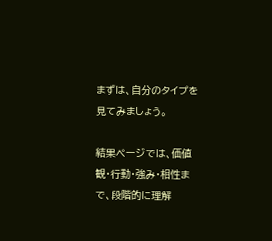まずは、自分のタイプを見てみましょう。

結果ページでは、価値観・行動・強み・相性まで、段階的に理解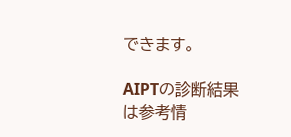できます。

AIPTの診断結果は参考情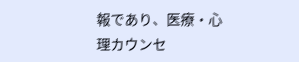報であり、医療・心理カウンセ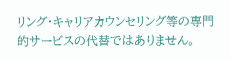リング・キャリアカウンセリング等の専門的サービスの代替ではありません。